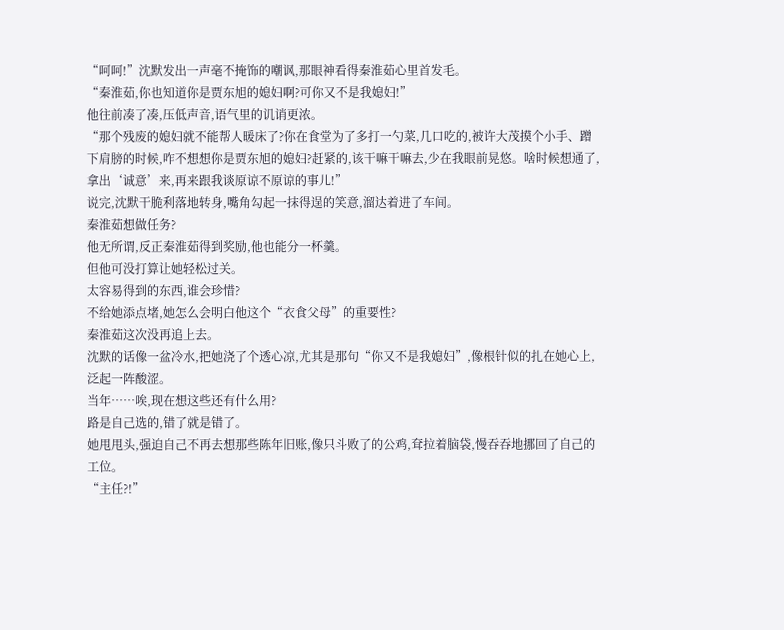“呵呵!”沈默发出一声毫不掩饰的嘲讽,那眼神看得秦淮茹心里首发毛。
“秦淮茹,你也知道你是贾东旭的媳妇啊?可你又不是我媳妇!”
他往前凑了凑,压低声音,语气里的讥诮更浓。
“那个残废的媳妇就不能帮人暖床了?你在食堂为了多打一勺菜,几口吃的,被许大茂摸个小手、蹭下肩膀的时候,咋不想想你是贾东旭的媳妇?赶紧的,该干嘛干嘛去,少在我眼前晃悠。啥时候想通了,拿出‘诚意’来,再来跟我谈原谅不原谅的事儿!”
说完,沈默干脆利落地转身,嘴角勾起一抹得逞的笑意,溜达着进了车间。
秦淮茹想做任务?
他无所谓,反正秦淮茹得到奖励,他也能分一杯羹。
但他可没打算让她轻松过关。
太容易得到的东西,谁会珍惜?
不给她添点堵,她怎么会明白他这个“衣食父母”的重要性?
秦淮茹这次没再追上去。
沈默的话像一盆冷水,把她浇了个透心凉,尤其是那句“你又不是我媳妇”,像根针似的扎在她心上,泛起一阵酸涩。
当年……唉,现在想这些还有什么用?
路是自己选的,错了就是错了。
她甩甩头,强迫自己不再去想那些陈年旧账,像只斗败了的公鸡,耷拉着脑袋,慢吞吞地挪回了自己的工位。
“主任?!”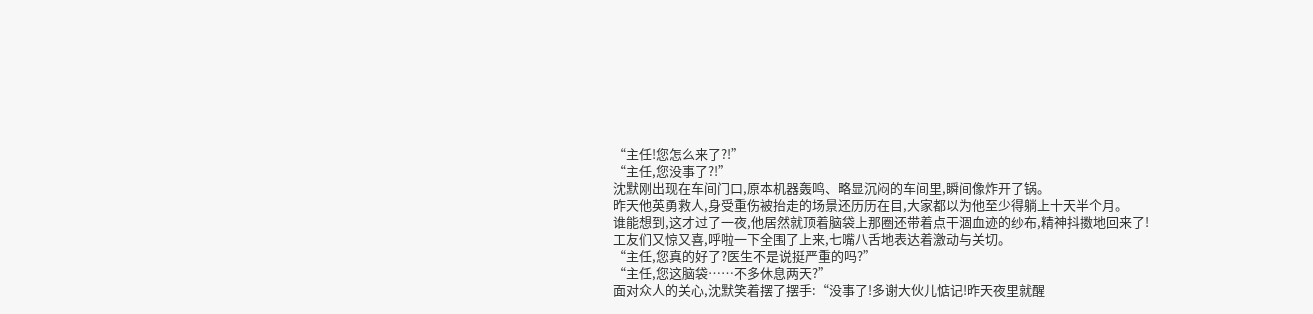“主任!您怎么来了?!”
“主任,您没事了?!”
沈默刚出现在车间门口,原本机器轰鸣、略显沉闷的车间里,瞬间像炸开了锅。
昨天他英勇救人,身受重伤被抬走的场景还历历在目,大家都以为他至少得躺上十天半个月。
谁能想到,这才过了一夜,他居然就顶着脑袋上那圈还带着点干涸血迹的纱布,精神抖擞地回来了!
工友们又惊又喜,呼啦一下全围了上来,七嘴八舌地表达着激动与关切。
“主任,您真的好了?医生不是说挺严重的吗?”
“主任,您这脑袋……不多休息两天?”
面对众人的关心,沈默笑着摆了摆手:“没事了!多谢大伙儿惦记!昨天夜里就醒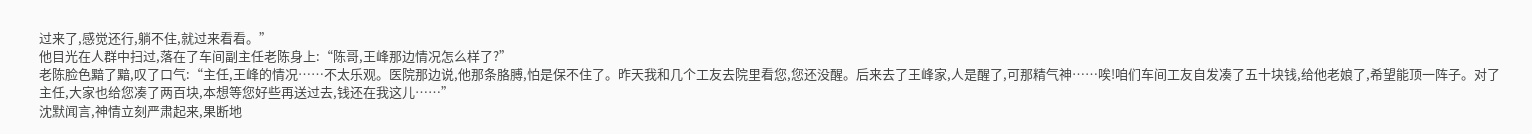过来了,感觉还行,躺不住,就过来看看。”
他目光在人群中扫过,落在了车间副主任老陈身上:“陈哥,王峰那边情况怎么样了?”
老陈脸色黯了黯,叹了口气:“主任,王峰的情况……不太乐观。医院那边说,他那条胳膊,怕是保不住了。昨天我和几个工友去院里看您,您还没醒。后来去了王峰家,人是醒了,可那精气神……唉!咱们车间工友自发凑了五十块钱,给他老娘了,希望能顶一阵子。对了主任,大家也给您凑了两百块,本想等您好些再送过去,钱还在我这儿……”
沈默闻言,神情立刻严肃起来,果断地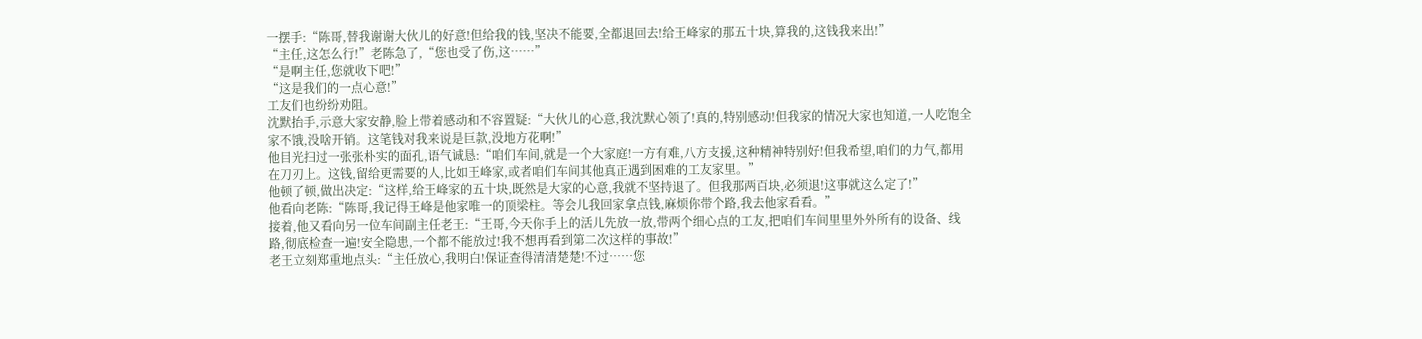一摆手:“陈哥,替我谢谢大伙儿的好意!但给我的钱,坚决不能要,全都退回去!给王峰家的那五十块,算我的,这钱我来出!”
“主任,这怎么行!”老陈急了,“您也受了伤,这……”
“是啊主任,您就收下吧!”
“这是我们的一点心意!”
工友们也纷纷劝阻。
沈默抬手,示意大家安静,脸上带着感动和不容置疑:“大伙儿的心意,我沈默心领了!真的,特别感动!但我家的情况大家也知道,一人吃饱全家不饿,没啥开销。这笔钱对我来说是巨款,没地方花啊!”
他目光扫过一张张朴实的面孔,语气诚恳:“咱们车间,就是一个大家庭!一方有难,八方支援,这种精神特别好!但我希望,咱们的力气,都用在刀刃上。这钱,留给更需要的人,比如王峰家,或者咱们车间其他真正遇到困难的工友家里。”
他顿了顿,做出决定:“这样,给王峰家的五十块,既然是大家的心意,我就不坚持退了。但我那两百块,必须退!这事就这么定了!”
他看向老陈:“陈哥,我记得王峰是他家唯一的顶梁柱。等会儿我回家拿点钱,麻烦你带个路,我去他家看看。”
接着,他又看向另一位车间副主任老王:“王哥,今天你手上的活儿先放一放,带两个细心点的工友,把咱们车间里里外外所有的设备、线路,彻底检查一遍!安全隐患,一个都不能放过!我不想再看到第二次这样的事故!”
老王立刻郑重地点头:“主任放心,我明白!保证查得清清楚楚!不过……您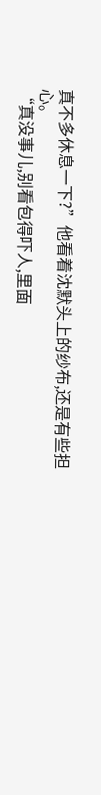真不多休息一下?”他看着沈默头上的纱布,还是有些担心。
“真没事儿,别看包得吓人,里面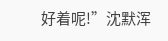好着呢!”沈默浑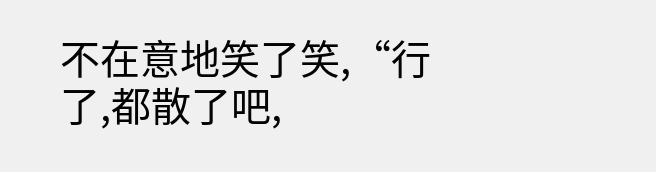不在意地笑了笑,“行了,都散了吧,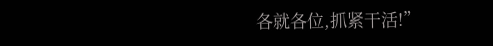各就各位,抓紧干活!”